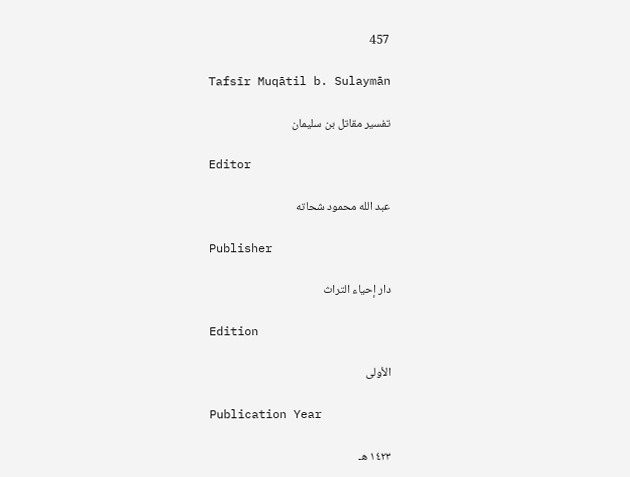457

Tafsīr Muqātil b. Sulaymān

تفسير مقاتل بن سليمان

Editor

عبد الله محمود شحاته

Publisher

دار إحياء التراث

Edition

الأولى

Publication Year

١٤٢٣ هـ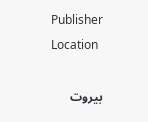Publisher Location

بيروت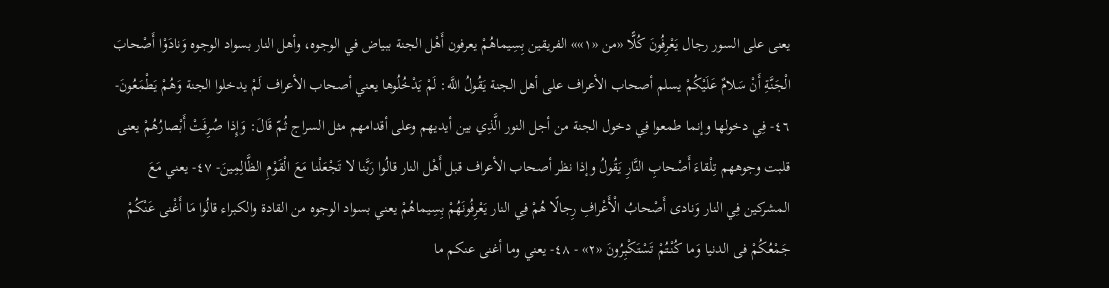يعنى على السور رجال يَعْرِفُونَ كُلًّا «من «١»» الفريقين بِسِيماهُمْ يعرفون أَهْل الجنة ببياض في الوجوه، وأهل النار بسواد الوجوه وَنادَوْا أَصْحابَ الْجَنَّةِ أَنْ سَلامٌ عَلَيْكُمْ يسلم أصحاب الأعراف على أهل الجنة يَقُولُ اللَّه: لَمْ يَدْخُلُوها يعني أصحاب الأعراف لَمْ يدخلوا الجنة وَهُمْ يَطْمَعُونَ- ٤٦- فِي دخولها وإنما طمعوا فِي دخول الجنة من أجل النور الَّذِي بين أيديهم وعلى أقدامهم مثل السراج ثُمّ قَالَ: وَإِذا صُرِفَتْ أَبْصارُهُمْ يعنى قلبت وجوههم تِلْقاءَ أَصْحابِ النَّارِ يَقُولُ وإذا نظر أصحاب الأعراف قبل أَهْل النار قالُوا رَبَّنا لا تَجْعَلْنا مَعَ الْقَوْمِ الظَّالِمِينَ- ٤٧- يعني مَعَ المشركين فِي النار وَنادى أَصْحابُ الْأَعْرافِ رِجالًا هُمْ فِي النار يَعْرِفُونَهُمْ بِسِيماهُمْ يعني بسواد الوجوه من القادة والكبراء قالُوا مَا أَغْنى عَنْكُمْ جَمْعُكُمْ فى الدنيا وَما كُنْتُمْ تَسْتَكْبِرُونَ «٢» - ٤٨- يعني وما أغنى عنكم ما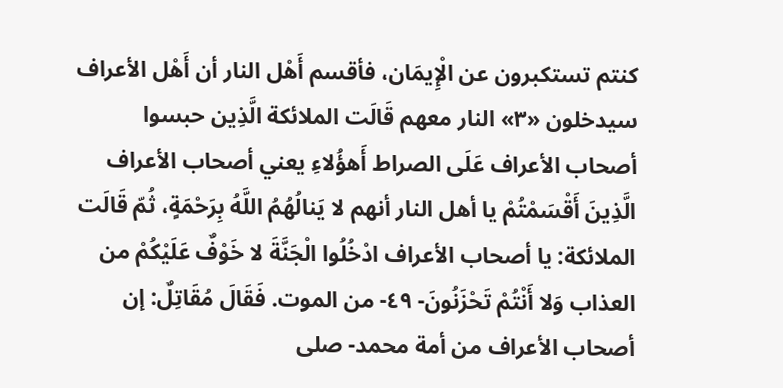كنتم تستكبرون عن الْإِيمَان، فأقسم أَهْل النار أن أَهْل الأعراف سيدخلون «٣» النار معهم قَالَت الملائكة الَّذِين حبسوا أصحاب الأعراف عَلَى الصراط أَهؤُلاءِ يعني أصحاب الأعراف الَّذِينَ أَقْسَمْتُمْ يا أهل النار أنهم لا يَنالُهُمُ اللَّهُ بِرَحْمَةٍ، ثُمّ قَالَت الملائكة: يا أصحاب الأعراف ادْخُلُوا الْجَنَّةَ لا خَوْفٌ عَلَيْكُمْ من العذاب وَلا أَنْتُمْ تَحْزَنُونَ- ٤٩- من الموت. فَقَالَ مُقَاتِلٌ: إن أصحاب الأعراف من أمة محمد- صلى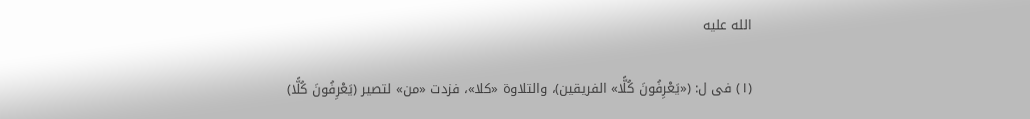الله عليه

(١) فى ل: («يَعْرِفُونَ كُلًّا» الفريقين)، والتلاوة «كلا»، فزدت «من» لتصير (يَعْرِفُونَ كُلًّا)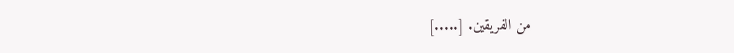من الفريقين. [.....]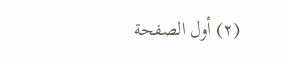(٢) أول الصفحة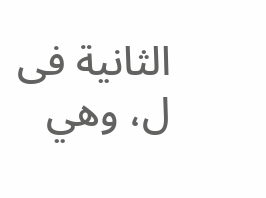الثانية فى ل، وهي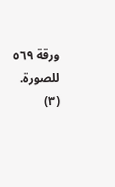ورقة ٥٦٩ للصورة.
(٣)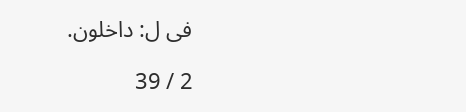فى ل: داخلون.

2 / 39